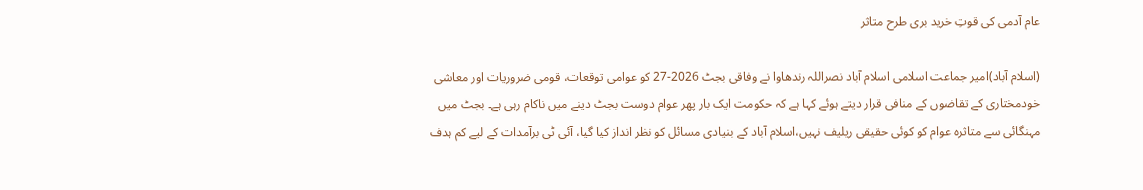عام آدمی کی قوتِ خرید بری طرح متاثر

(اسلام آباد)امیر جماعت اسلامی اسلام آباد نصراللہ رندھاوا نے وفاقی بجٹ 2026-27 کو عوامی توقعات، قومی ضروریات اور معاشی خودمختاری کے تقاضوں کے منافی قرار دیتے ہوئے کہا ہے کہ حکومت ایک بار پھر عوام دوست بجٹ دینے میں ناکام رہی ہے۔ بجٹ میں مہنگائی سے متاثرہ عوام کو کوئی حقیقی ریلیف نہیں،اسلام آباد کے بنیادی مسائل کو نظر انداز کیا گیا، آئی ٹی برآمدات کے لیے کم ہدف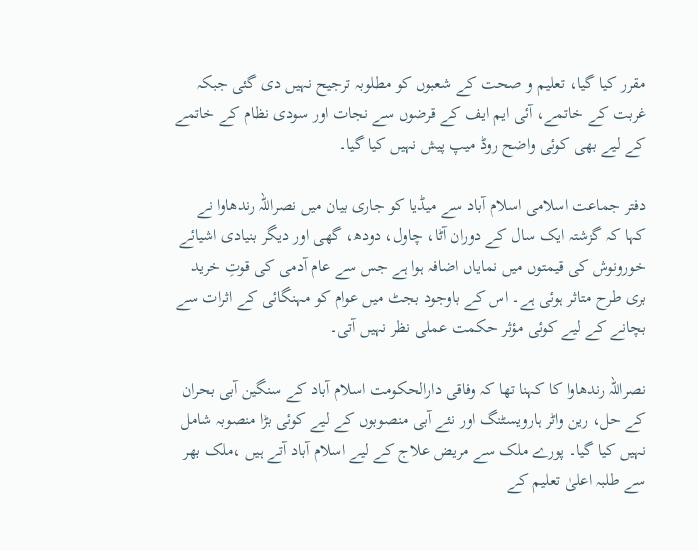مقرر کیا گیا، تعلیم و صحت کے شعبوں کو مطلوبہ ترجیح نہیں دی گئی جبکہ غربت کے خاتمے، آئی ایم ایف کے قرضوں سے نجات اور سودی نظام کے خاتمے کے لیے بھی کوئی واضح روڈ میپ پیش نہیں کیا گیا۔

دفتر جماعت اسلامی اسلام آباد سے میڈیا کو جاری بیان میں نصراللہ رندھاوا نے کہا کہ گزشتہ ایک سال کے دوران آٹا، چاول، دودھ، گھی اور دیگر بنیادی اشیائے خورونوش کی قیمتوں میں نمایاں اضافہ ہوا ہے جس سے عام آدمی کی قوتِ خرید بری طرح متاثر ہوئی ہے۔ اس کے باوجود بجٹ میں عوام کو مہنگائی کے اثرات سے بچانے کے لیے کوئی مؤثر حکمت عملی نظر نہیں آتی۔

نصراللہ رندھاوا کا کہنا تھا کہ وفاقی دارالحکومت اسلام آباد کے سنگین آبی بحران کے حل، رین واٹر ہارویسٹنگ اور نئے آبی منصوبوں کے لیے کوئی بڑا منصوبہ شامل نہیں کیا گیا۔ پورے ملک سے مریض علاج کے لیے اسلام آباد آتے ہیں ،ملک بھر سے طلبہ اعلیٰ تعلیم کے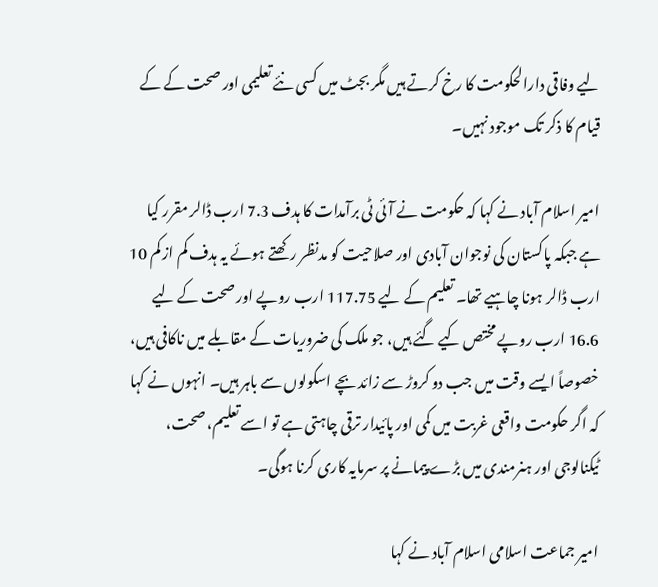لیے وفاقی دارالحکومت کا رخ کرتے ہیں مگر بجٹ میں کسی نئے تعلیمی اور صحت کے کے قیام کا ذکر تک موجود نہیں۔

امیر اسلام آباد نے کہا کہ حکومت نے آئی ٹی برآمدات کا ہدف 7.3 ارب ڈالر مقرر کیا ہے جبکہ پاکستان کی نوجوان آبادی اور صلاحیت کو مدنظر رکھتے ہوئے یہ ہدف کم از کم 10 ارب ڈالر ہونا چاہیے تھا۔ تعلیم کے لیے 117.75 ارب روپے اور صحت کے لیے 16.6 ارب روپے مختص کیے گئے ہیں، جو ملک کی ضروریات کے مقابلے میں ناکافی ہیں، خصوصاً ایسے وقت میں جب دو کروڑ سے زائد بچے اسکولوں سے باہر ہیں۔ انہوں نے کہا کہ اگر حکومت واقعی غربت میں کمی اور پائیدار ترقی چاہتی ہے تو اسے تعلیم، صحت، ٹیکنالوجی اور ہنرمندی میں بڑے پیمانے پر سرمایہ کاری کرنا ہوگی۔

امیر جماعت اسلامی اسلام آباد نے کہا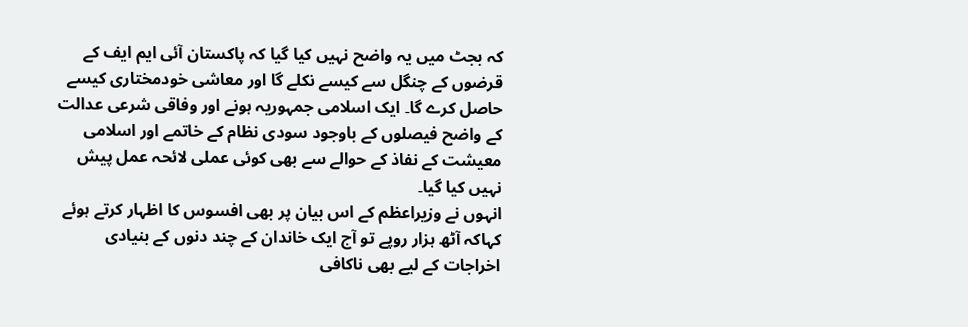کہ بجٹ میں یہ واضح نہیں کیا گیا کہ پاکستان آئی ایم ایف کے قرضوں کے چنگل سے کیسے نکلے گا اور معاشی خودمختاری کیسے حاصل کرے گا۔ ایک اسلامی جمہوریہ ہونے اور وفاقی شرعی عدالت کے واضح فیصلوں کے باوجود سودی نظام کے خاتمے اور اسلامی معیشت کے نفاذ کے حوالے سے بھی کوئی عملی لائحہ عمل پیش نہیں کیا گیا۔
انہوں نے وزیراعظم کے اس بیان پر بھی افسوس کا اظہار کرتے ہوئے کہاکہ آٹھ ہزار روپے تو آج ایک خاندان کے چند دنوں کے بنیادی اخراجات کے لیے بھی ناکافی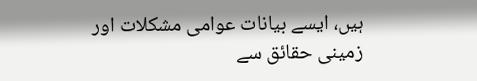ہیں، ایسے بیانات عوامی مشکلات اور زمینی حقائق سے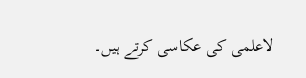لاعلمی کی عکاسی کرتے ہیں۔